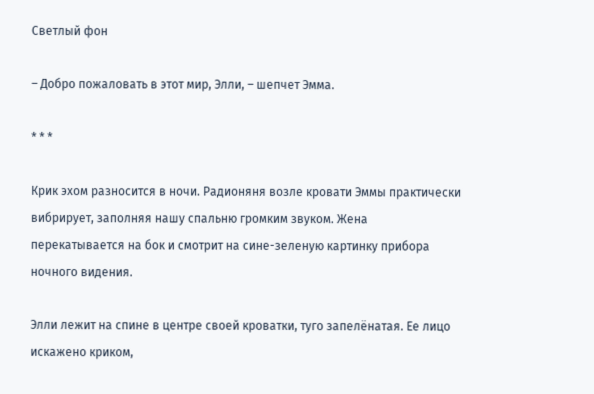Светлый фон

– Добро пожаловать в этот мир, Элли, – шепчет Эмма.

* * *

Крик эхом разносится в ночи. Радионяня возле кровати Эммы практически вибрирует, заполняя нашу спальню громким звуком. Жена перекатывается на бок и смотрит на сине-зеленую картинку прибора ночного видения.

Элли лежит на спине в центре своей кроватки, туго запелёнатая. Ее лицо искажено криком,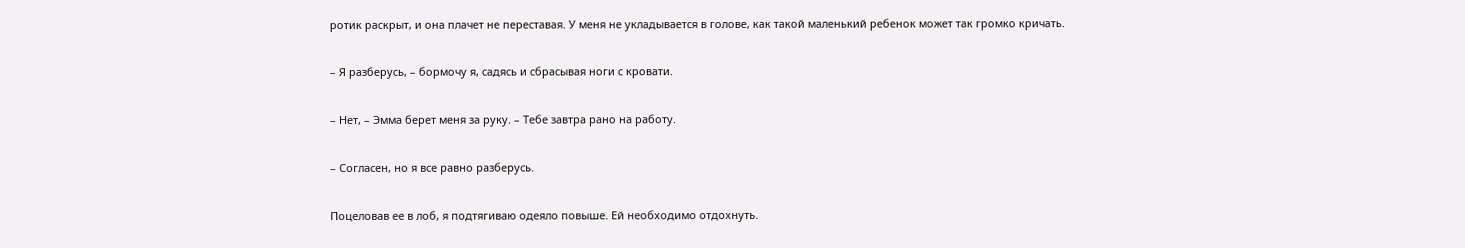ротик раскрыт, и она плачет не переставая. У меня не укладывается в голове, как такой маленький ребенок может так громко кричать.

– Я разберусь, – бормочу я, садясь и сбрасывая ноги с кровати.

– Нет, – Эмма берет меня за руку. – Тебе завтра рано на работу.

– Согласен, но я все равно разберусь.

Поцеловав ее в лоб, я подтягиваю одеяло повыше. Ей необходимо отдохнуть.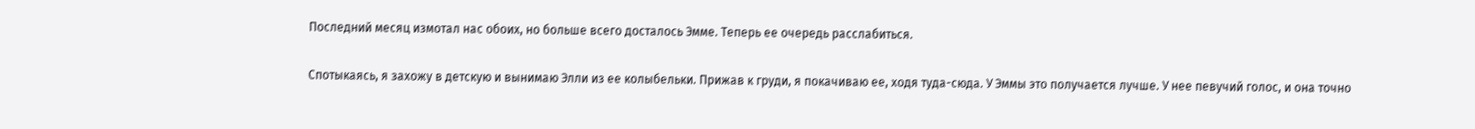Последний месяц измотал нас обоих, но больше всего досталось Эмме. Теперь ее очередь расслабиться.

Спотыкаясь, я захожу в детскую и вынимаю Элли из ее колыбельки. Прижав к груди, я покачиваю ее, ходя туда-сюда. У Эммы это получается лучше. У нее певучий голос, и она точно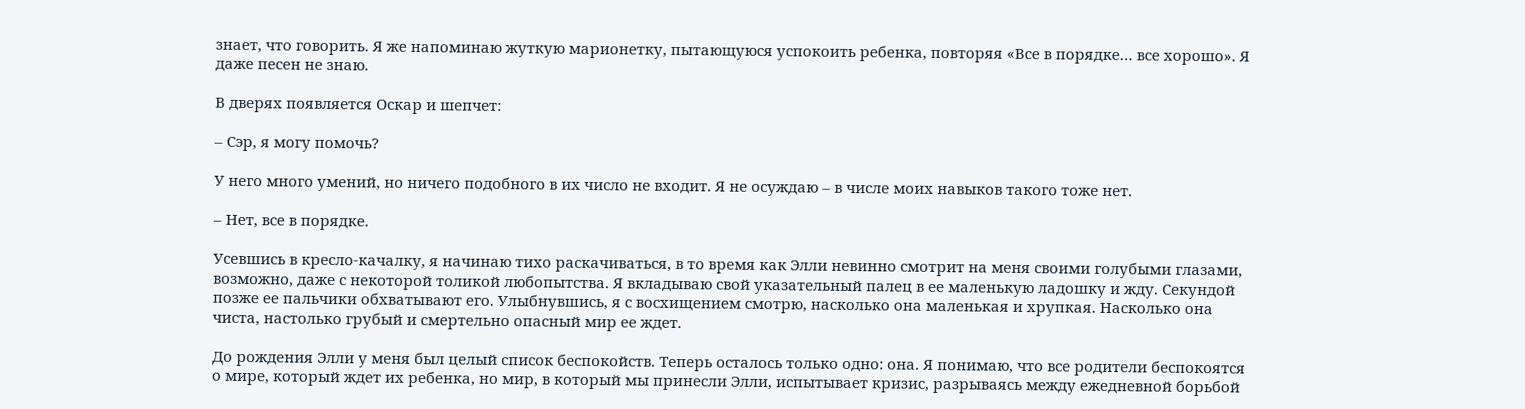знает, что говорить. Я же напоминаю жуткую марионетку, пытающуюся успокоить ребенка, повторяя «Все в порядке… все хорошо». Я даже песен не знаю.

В дверях появляется Оскар и шепчет:

– Сэр, я могу помочь?

У него много умений, но ничего подобного в их число не входит. Я не осуждаю – в числе моих навыков такого тоже нет.

– Нет, все в порядке.

Усевшись в кресло-качалку, я начинаю тихо раскачиваться, в то время как Элли невинно смотрит на меня своими голубыми глазами, возможно, даже с некоторой толикой любопытства. Я вкладываю свой указательный палец в ее маленькую ладошку и жду. Секундой позже ее пальчики обхватывают его. Улыбнувшись, я с восхищением смотрю, насколько она маленькая и хрупкая. Насколько она чиста, настолько грубый и смертельно опасный мир ее ждет.

До рождения Элли у меня был целый список беспокойств. Теперь осталось только одно: она. Я понимаю, что все родители беспокоятся о мире, который ждет их ребенка, но мир, в который мы принесли Элли, испытывает кризис, разрываясь между ежедневной борьбой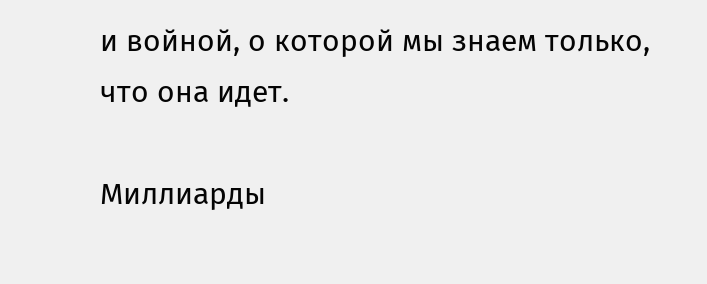и войной, о которой мы знаем только, что она идет.

Миллиарды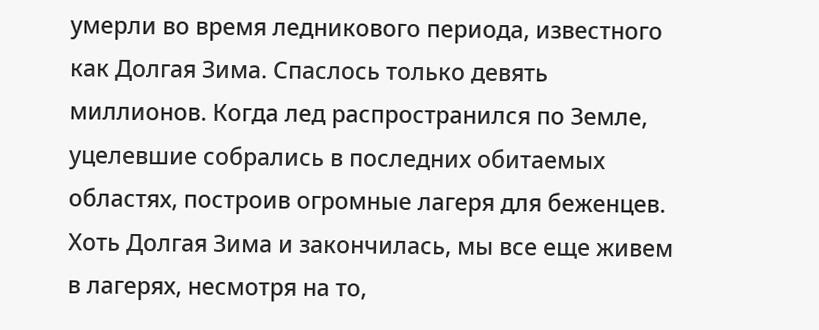умерли во время ледникового периода, известного как Долгая Зима. Спаслось только девять миллионов. Когда лед распространился по Земле, уцелевшие собрались в последних обитаемых областях, построив огромные лагеря для беженцев. Хоть Долгая Зима и закончилась, мы все еще живем в лагерях, несмотря на то,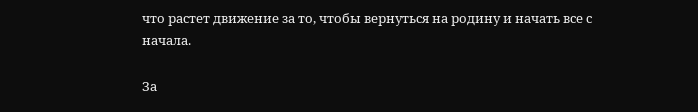что растет движение за то, чтобы вернуться на родину и начать все с начала.

За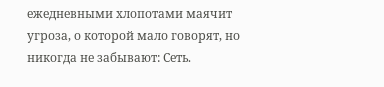ежедневными хлопотами маячит угроза, о которой мало говорят, но никогда не забывают: Сеть.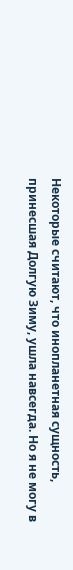Некоторые считают, что инопланетная сущность, принесшая Долгую Зиму, ушла навсегда. Но я не могу в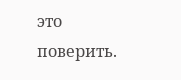это поверить.